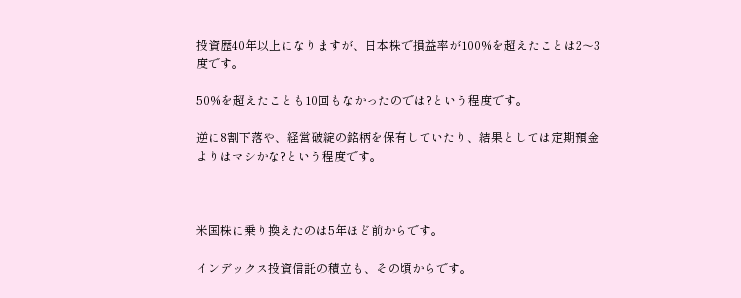投資歴40年以上になりますが、日本株で損益率が100%を超えたことは2〜3度です。

50%を超えたことも10回もなかったのでは?という程度です。

逆に8割下落や、経営破綻の銘柄を保有していたり、結果としては定期預金よりはマシかな?という程度です。



米国株に乗り換えたのは5年ほど前からです。

インデックス投資信託の積立も、その頃からです。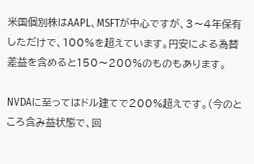米国個別株はAAPL、MSFTが中心ですが、3〜4年保有しただけで、100%を超えています。円安による為替差益を含めると150〜200%のものもあります。

NVDAに至ってはドル建てで200%超えです。(今のところ含み益状態で、回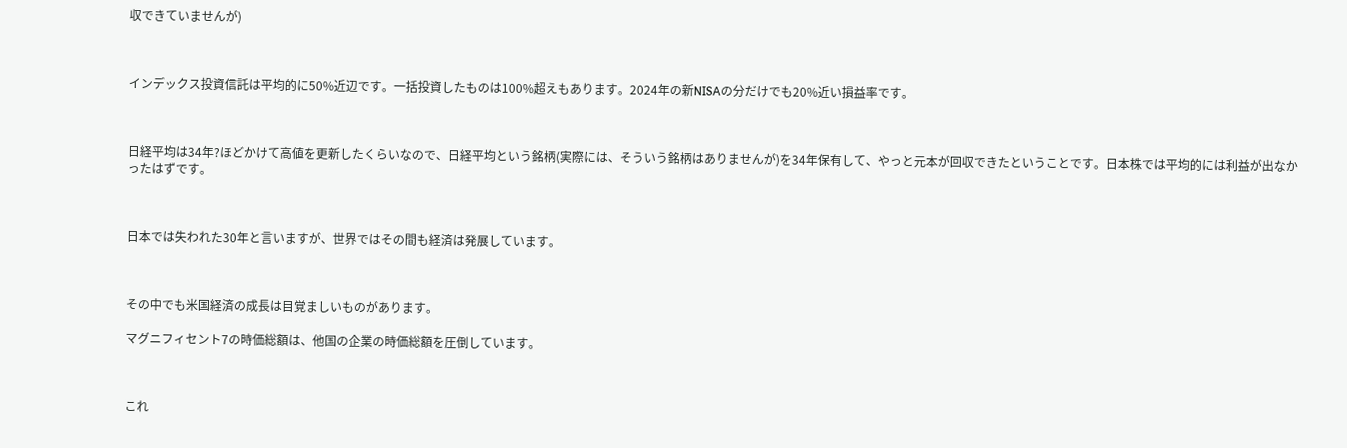収できていませんが)



インデックス投資信託は平均的に50%近辺です。一括投資したものは100%超えもあります。2024年の新NISAの分だけでも20%近い損益率です。



日経平均は34年?ほどかけて高値を更新したくらいなので、日経平均という銘柄(実際には、そういう銘柄はありませんが)を34年保有して、やっと元本が回収できたということです。日本株では平均的には利益が出なかったはずです。



日本では失われた30年と言いますが、世界ではその間も経済は発展しています。



その中でも米国経済の成長は目覚ましいものがあります。

マグニフィセント7の時価総額は、他国の企業の時価総額を圧倒しています。



これ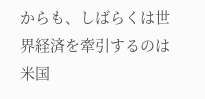からも、しばらくは世界経済を牽引するのは米国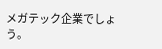メガテック企業でしょう。